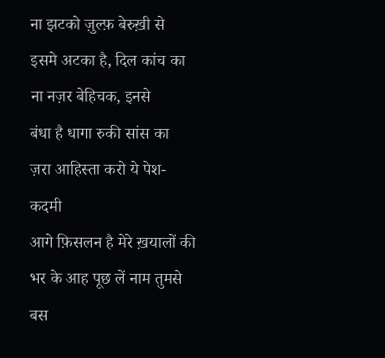ना झटको ज़ुल्फ़ बेरुख़ी से
इसमे अटका है, दिल कांच का
ना नज़र बेहिचक, इनसे
बंधा है धागा रुकी सांस का
ज़रा आहिस्ता करो ये पेश-कदमी
आगे फ़िसलन है मेरे ख़यालों की
भर के आह पूछ लें नाम तुमसे
बस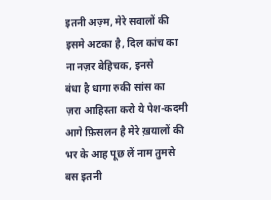इतनी अज़्म, मेरे सवालों की
इसमे अटका है, दिल कांच का
ना नज़र बेहिचक, इनसे
बंधा है धागा रुकी सांस का
ज़रा आहिस्ता करो ये पेश-कदमी
आगे फ़िसलन है मेरे ख़यालों की
भर के आह पूछ लें नाम तुमसे
बस इतनी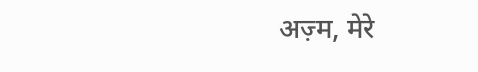अज़्म, मेरे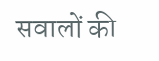सवालों की